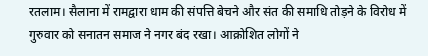रतलाम। सैलाना में रामद्वारा धाम की संपत्ति बेचने और संत की समाधि तोड़ने के विरोध में गुरुवार को सनातन समाज ने नगर बंद रखा। आक्रोशित लोगों ने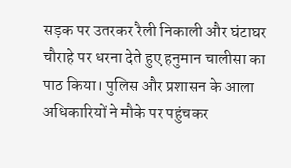सड़क पर उतरकर रैली निकाली और घंटाघर चौराहे पर धरना देते हुए हनुमान चालीसा का पाठ किया। पुलिस और प्रशासन के आला अधिकारियों ने मौके पर पहुंचकर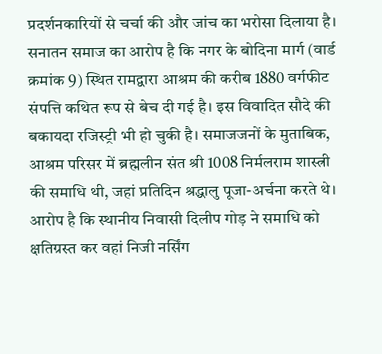प्रदर्शनकारियों से चर्चा की और जांच का भरोसा दिलाया है।
सनातन समाज का आरोप है कि नगर के बोदिना मार्ग (वार्ड क्रमांक 9) स्थित रामद्वारा आश्रम की करीब 1880 वर्गफीट संपत्ति कथित रूप से बेच दी गई है। इस विवादित सौदे की बकायदा रजिस्ट्री भी हो चुकी है। समाजजनों के मुताबिक, आश्रम परिसर में ब्रह्मलीन संत श्री 1008 निर्मलराम शास्त्री की समाधि थी, जहां प्रतिदिन श्रद्धालु पूजा-अर्चना करते थे।
आरोप है कि स्थानीय निवासी दिलीप गोड़ ने समाधि को क्षतिग्रस्त कर वहां निजी नर्सिंग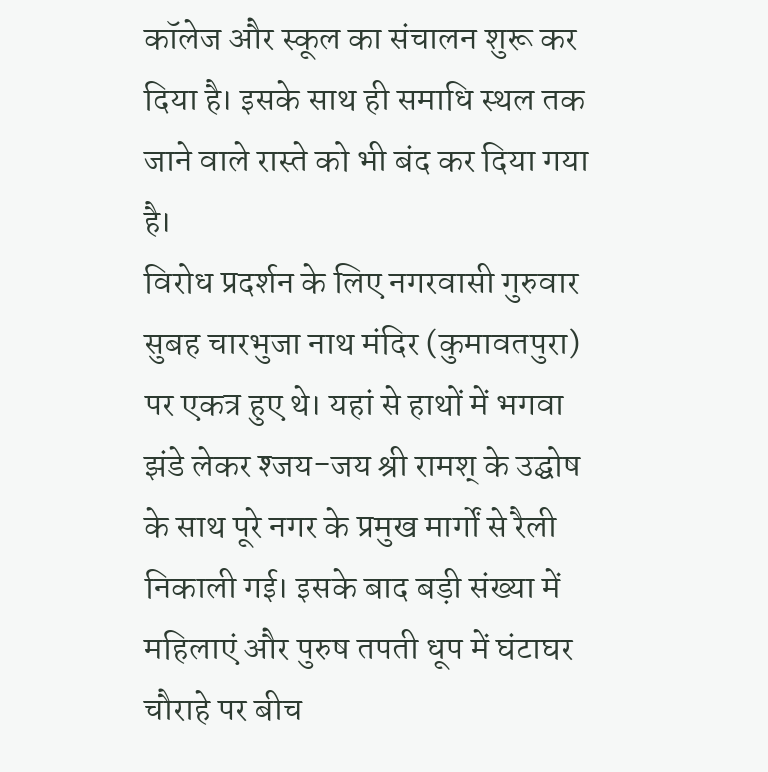कॉलेज और स्कूल का संचालन शुरू कर दिया है। इसके साथ ही समाधि स्थल तक जाने वाले रास्ते को भी बंद कर दिया गया है।
विरोध प्रदर्शन के लिए नगरवासी गुरुवार सुबह चारभुजा नाथ मंदिर (कुमावतपुरा) पर एकत्र हुए थे। यहां से हाथों में भगवा झंडे लेकर श्जय-जय श्री रामश् के उद्घोष के साथ पूरे नगर के प्रमुख मार्गों से रैली निकाली गई। इसके बाद बड़ी संख्या में महिलाएं और पुरुष तपती धूप में घंटाघर चौराहे पर बीच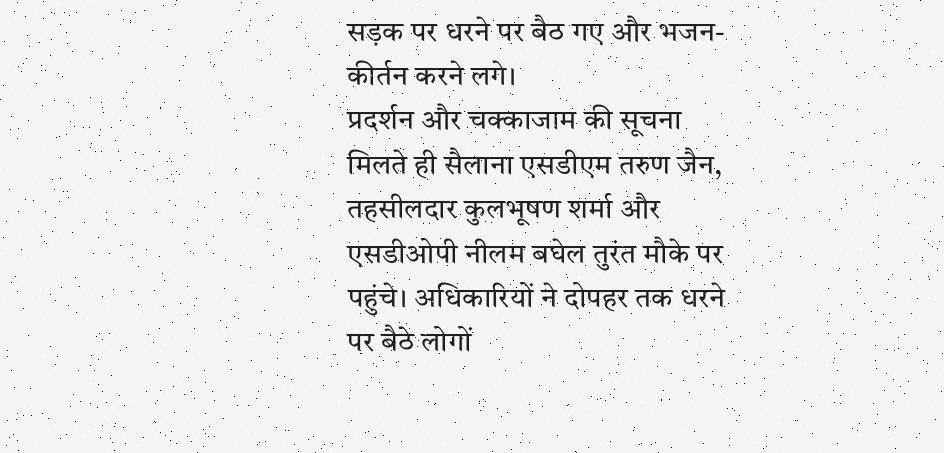सड़क पर धरने पर बैठ गए और भजन-कीर्तन करने लगे।
प्रदर्शन और चक्काजाम की सूचना मिलते ही सैलाना एसडीएम तरुण जैन, तहसीलदार कुलभूषण शर्मा और एसडीओपी नीलम बघेल तुरंत मौके पर पहुंचे। अधिकारियों ने दोपहर तक धरने पर बैठे लोगों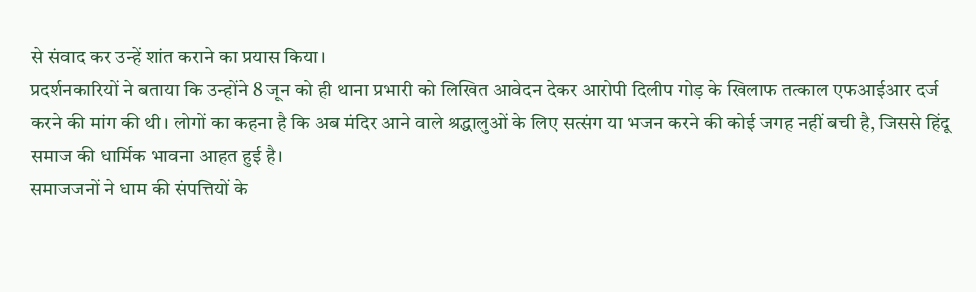से संवाद कर उन्हें शांत कराने का प्रयास किया।
प्रदर्शनकारियों ने बताया कि उन्होंने 8 जून को ही थाना प्रभारी को लिखित आवेदन देकर आरोपी दिलीप गोड़ के खिलाफ तत्काल एफआईआर दर्ज करने की मांग की थी। लोगों का कहना है कि अब मंदिर आने वाले श्रद्धालुओं के लिए सत्संग या भजन करने की कोई जगह नहीं बची है, जिससे हिंदू समाज की धार्मिक भावना आहत हुई है।
समाजजनों ने धाम की संपत्तियों के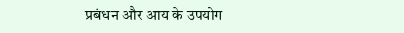प्रबंधन और आय के उपयोग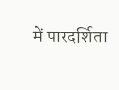में पारदर्शिता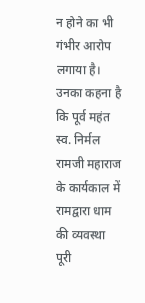न होने का भी गंभीर आरोप लगाया है। उनका कहना है कि पूर्व महंत स्व. निर्मल रामजी महाराज के कार्यकाल में रामद्वारा धाम की व्यवस्था पूरी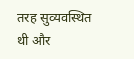तरह सुव्यवस्थित थी और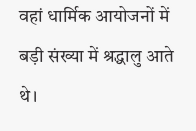वहां धार्मिक आयोजनों में बड़ी संख्या में श्रद्धालु आते थे।